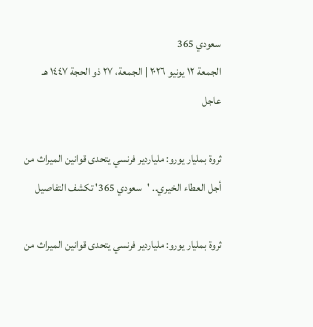سعودي 365
الجمعة ١٢ يونيو ٢٠٢٦ | الجمعة، ٢٧ ذو الحجة ١٤٤٧ هـ
عاجل

ثروة بمليار يورو: ملياردير فرنسي يتحدى قوانين الميراث من أجل العطاء الخيري.. 'سعودي 365' تكشف التفاصيل

ثروة بمليار يورو: ملياردير فرنسي يتحدى قوانين الميراث من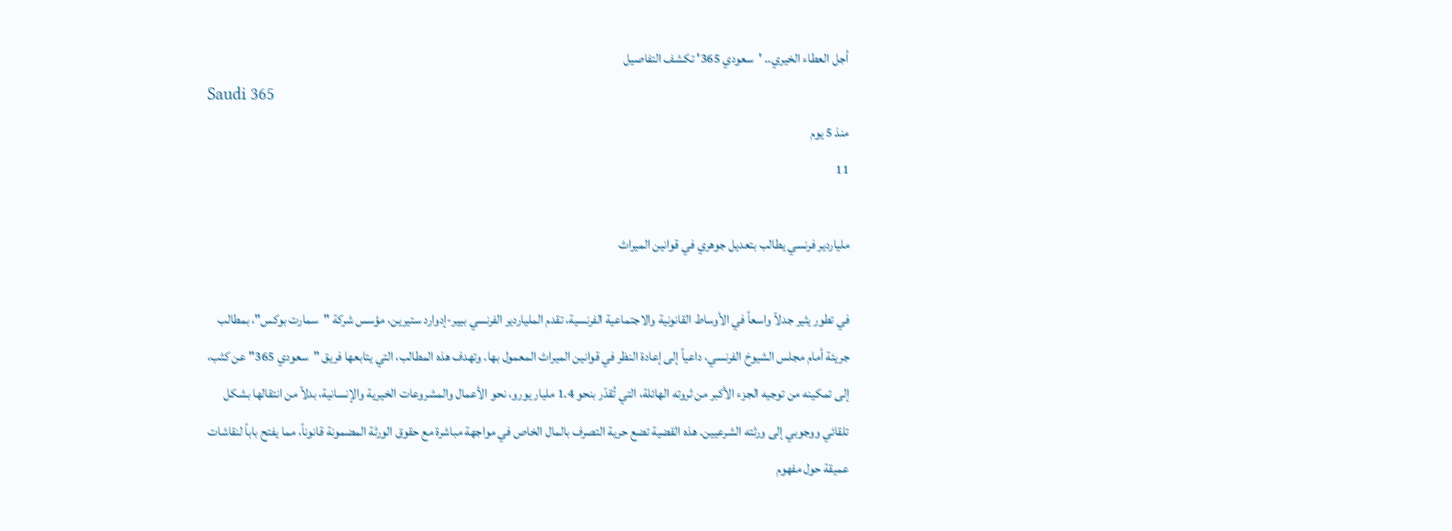أجل العطاء الخيري.. 'سعودي 365' تكشف التفاصيل
Saudi 365
منذ 5 يوم
11

ملياردير فرنسي يطالب بتعديل جوهري في قوانين الميراث

في تطور يثير جدلاً واسعاً في الأوساط القانونية والاجتماعية الفرنسية، تقدم الملياردير الفرنسي بيير-إدوارد ستيرين، مؤسس شركة "سمارت بوكس"، بمطالب جريئة أمام مجلس الشيوخ الفرنسي، داعياً إلى إعادة النظر في قوانين الميراث المعمول بها. وتهدف هذه المطالب، التي يتابعها فريق "سعودي 365" عن كثب، إلى تمكينه من توجيه الجزء الأكبر من ثروته الهائلة، التي تُقدّر بنحو 1.4 مليار يورو، نحو الأعمال والمشروعات الخيرية والإنسانية، بدلاً من انتقالها بشكل تلقائي ووجوبي إلى ورثته الشرعيين. هذه القضية تضع حرية التصرف بالمال الخاص في مواجهة مباشرة مع حقوق الورثة المضمونة قانوناً، مما يفتح باباً لنقاشات عميقة حول مفهوم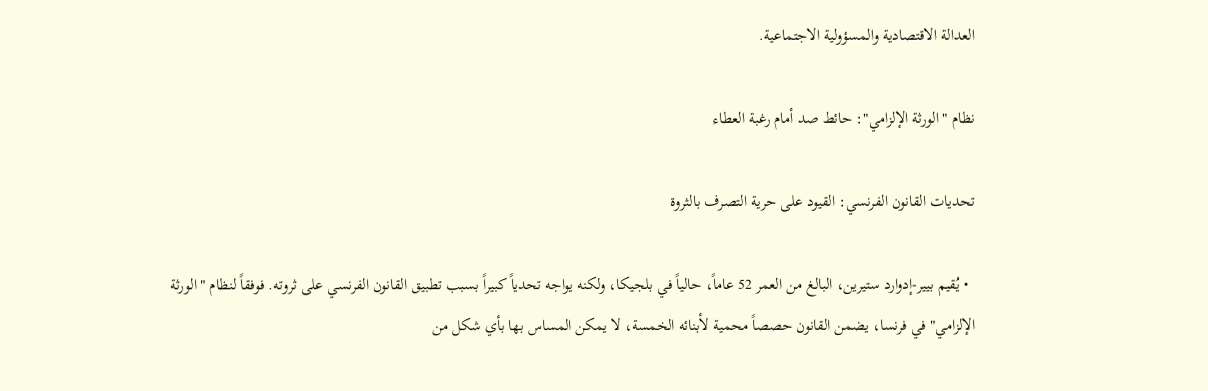العدالة الاقتصادية والمسؤولية الاجتماعية.

نظام "الورثة الإلزامي": حائط صد أمام رغبة العطاء

تحديات القانون الفرنسي: القيود على حرية التصرف بالثروة

  • يُقيم بيير-إدوارد ستيرين، البالغ من العمر 52 عاماً، حالياً في بلجيكا، ولكنه يواجه تحدياً كبيراً بسبب تطبيق القانون الفرنسي على ثروته. فوفقاً لنظام "الورثة الإلزامي" في فرنسا، يضمن القانون حصصاً محمية لأبنائه الخمسة، لا يمكن المساس بها بأي شكل من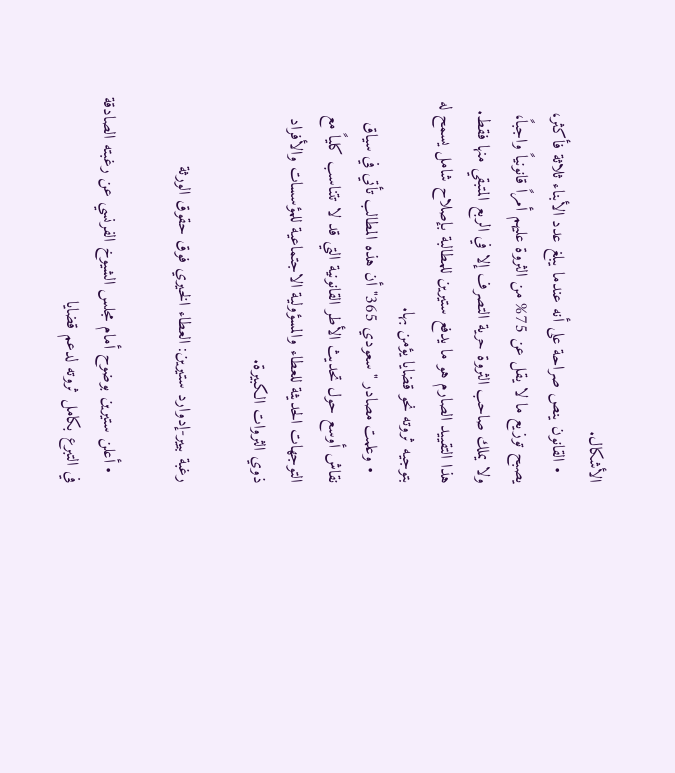الأشكال.
  • القانون ينص صراحة على أنه عندما يبلغ عدد الأبناء ثلاثة فأكثر، يصبح توزيع ما لا يقل عن 75% من الثروة عليهم أمراً قانونياً واجباً، ولا يملك صاحب الثروة حرية التصرف إلا في الربع المتبقي منها فقط. هذا التقييد الصارم هو ما يدفع ستيرين للمطالبة بإصلاح شامل يسمح له بتوجيه ثروته نحو قضايا يؤمن بها.
  • وعلمت مصادر "سعودي 365" أن هذه المطالب تأتي في سياق نقاش أوسع حول تحديث الأطر القانونية التي قد لا تتناسب كلياً مع التوجهات الحديثة للعطاء والمسؤولية الاجتماعية للمؤسسات والأفراد ذوي الثروات الكبيرة.

رغبة بيير-إدوارد ستيرين: العطاء الخيري فوق حقوق الورثة

  • أعلن ستيرين بوضوح أمام مجلس الشيوخ الفرنسي عن رغبته الصادقة في التبرع بكامل ثروته لدعم قضايا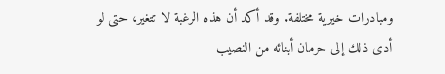ومبادرات خيرية مختلفة. وقد أكد أن هذه الرغبة لا تتغير، حتى لو أدى ذلك إلى حرمان أبنائه من النصيب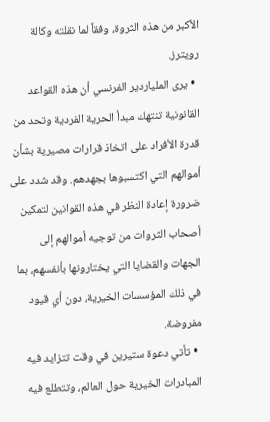الأكبر من هذه الثروة، وفقاً لما نقلته وكالة رويترز.
  • يرى الملياردير الفرنسي أن هذه القواعد القانونية تنتهك مبدأ الحرية الفردية وتحد من قدرة الأفراد على اتخاذ قرارات مصيرية بشأن أموالهم التي اكتسبوها بجهدهم. وقد شدد على ضرورة إعادة النظر في هذه القوانين لتمكين أصحاب الثروات من توجيه أموالهم إلى الجهات والقضايا التي يختارونها بأنفسهم، بما في ذلك المؤسسات الخيرية، دون أي قيود مفروضة.
  • تأتي دعوة ستيرين في وقت تتزايد فيه المبادرات الخيرية حول العالم، وتتطلع فيه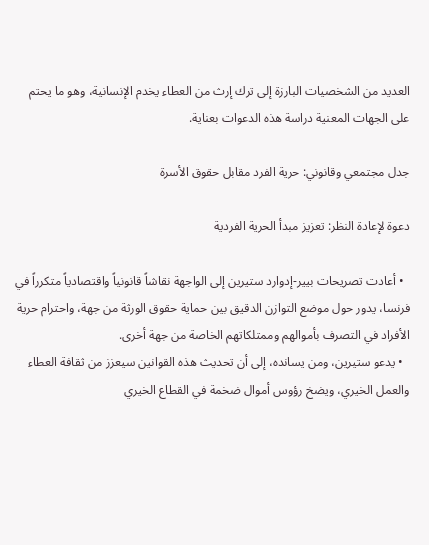العديد من الشخصيات البارزة إلى ترك إرث من العطاء يخدم الإنسانية، وهو ما يحتم على الجهات المعنية دراسة هذه الدعوات بعناية.

جدل مجتمعي وقانوني: حرية الفرد مقابل حقوق الأسرة

دعوة لإعادة النظر: تعزيز مبدأ الحرية الفردية

  • أعادت تصريحات بيير-إدوارد ستيرين إلى الواجهة نقاشاً قانونياً واقتصادياً متكرراً في فرنسا، يدور حول موضع التوازن الدقيق بين حماية حقوق الورثة من جهة، واحترام حرية الأفراد في التصرف بأموالهم وممتلكاتهم الخاصة من جهة أخرى.
  • يدعو ستيرين، ومن يسانده، إلى أن تحديث هذه القوانين سيعزز من ثقافة العطاء والعمل الخيري، ويضخ رؤوس أموال ضخمة في القطاع الخيري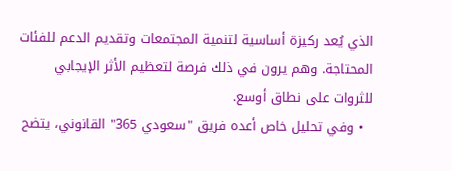الذي يُعد ركيزة أساسية لتنمية المجتمعات وتقديم الدعم للفئات المحتاجة. وهم يرون في ذلك فرصة لتعظيم الأثر الإيجابي للثروات على نطاق أوسع.
  • وفي تحليل خاص أعده فريق "سعودي 365" القانوني، يتضح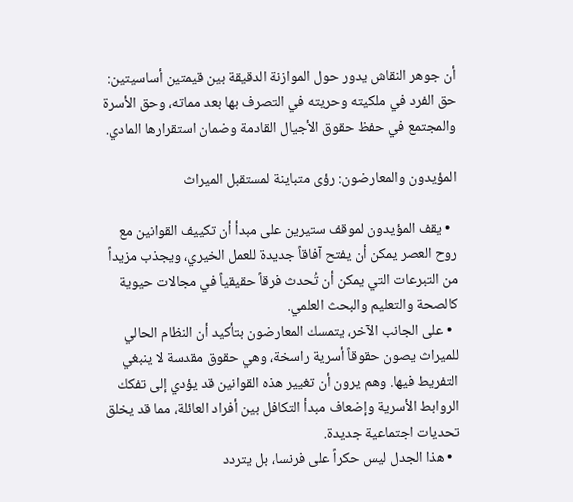أن جوهر النقاش يدور حول الموازنة الدقيقة بين قيمتين أساسيتين: حق الفرد في ملكيته وحريته في التصرف بها بعد مماته، وحق الأسرة والمجتمع في حفظ حقوق الأجيال القادمة وضمان استقرارها المادي.

المؤيدون والمعارضون: رؤى متباينة لمستقبل الميراث

  • يقف المؤيدون لموقف ستيرين على مبدأ أن تكييف القوانين مع روح العصر يمكن أن يفتح آفاقاً جديدة للعمل الخيري، ويجذب مزيداً من التبرعات التي يمكن أن تُحدث فرقاً حقيقياً في مجالات حيوية كالصحة والتعليم والبحث العلمي.
  • على الجانب الآخر، يتمسك المعارضون بتأكيد أن النظام الحالي للميراث يصون حقوقاً أسرية راسخة، وهي حقوق مقدسة لا ينبغي التفريط فيها. وهم يرون أن تغيير هذه القوانين قد يؤدي إلى تفكك الروابط الأسرية وإضعاف مبدأ التكافل بين أفراد العائلة، مما قد يخلق تحديات اجتماعية جديدة.
  • هذا الجدل ليس حكراً على فرنسا، بل يتردد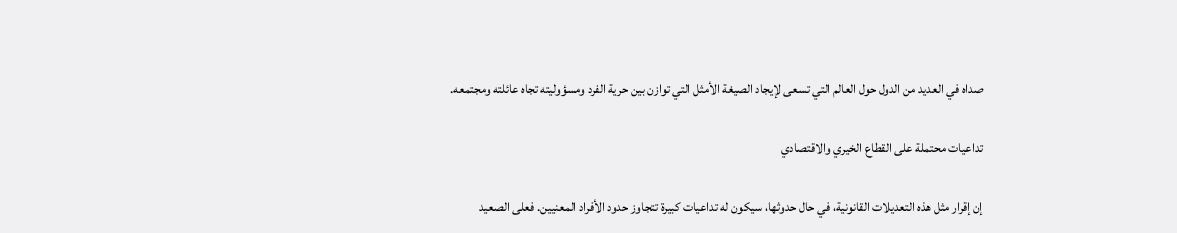صداه في العديد من الدول حول العالم التي تسعى لإيجاد الصيغة الأمثل التي توازن بين حرية الفرد ومسؤوليته تجاه عائلته ومجتمعه.

تداعيات محتملة على القطاع الخيري والاقتصادي

إن إقرار مثل هذه التعديلات القانونية، في حال حدوثها، سيكون له تداعيات كبيرة تتجاوز حدود الأفراد المعنيين. فعلى الصعيد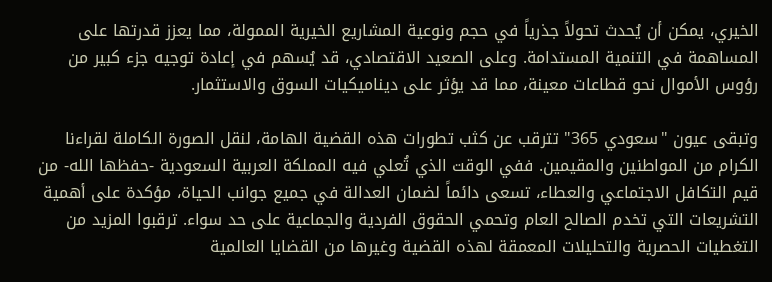الخيري، يمكن أن يُحدث تحولاً جذرياً في حجم ونوعية المشاريع الخيرية الممولة، مما يعزز قدرتها على المساهمة في التنمية المستدامة. وعلى الصعيد الاقتصادي، قد يُسهم في إعادة توجيه جزء كبير من رؤوس الأموال نحو قطاعات معينة، مما قد يؤثر على ديناميكيات السوق والاستثمار.

وتبقى عيون "سعودي 365" تترقب عن كثب تطورات هذه القضية الهامة، لنقل الصورة الكاملة لقراءنا الكرام من المواطنين والمقيمين. ففي الوقت الذي تُعلي فيه المملكة العربية السعودية -حفظها الله- من قيم التكافل الاجتماعي والعطاء، تسعى دائماً لضمان العدالة في جميع جوانب الحياة، مؤكدة على أهمية التشريعات التي تخدم الصالح العام وتحمي الحقوق الفردية والجماعية على حد سواء. ترقبوا المزيد من التغطيات الحصرية والتحليلات المعمقة لهذه القضية وغيرها من القضايا العالمية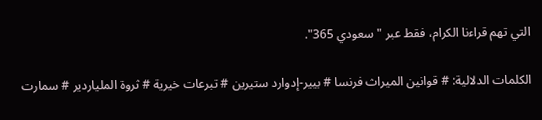التي تهم قراءنا الكرام، فقط عبر "سعودي 365".

الكلمات الدلالية: # قوانين الميراث فرنسا # بيير-إدوارد ستيرين # تبرعات خيرية # ثروة الملياردير # سمارت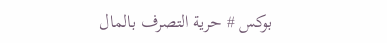بوكس # حرية التصرف بالمال